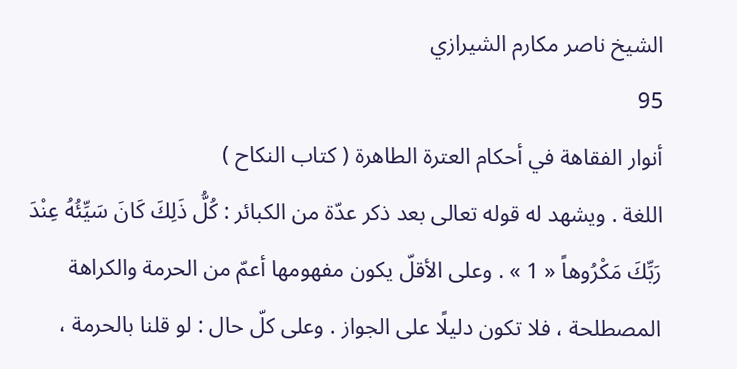الشيخ ناصر مكارم الشيرازي
95
أنوار الفقاهة في أحكام العترة الطاهرة ( كتاب النكاح )
اللغة . ويشهد له قوله تعالى بعد ذكر عدّة من الكبائر : كُلُّ ذَلِكَ كَانَ سَيِّئُهُ عِنْدَ رَبِّكَ مَكْرُوهاً « 1 » . وعلى الأقلّ يكون مفهومها أعمّ من الحرمة والكراهة المصطلحة ، فلا تكون دليلًا على الجواز . وعلى كلّ حال : لو قلنا بالحرمة ،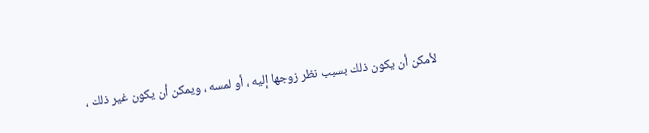لأمكن أن يكون ذلك بسبب نظر زوجها إليه ، أو لمسه ، ويمكن أن يكون غير ذلك ،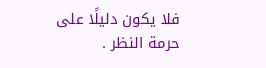فلا يكون دليلًا على حرمة النظر .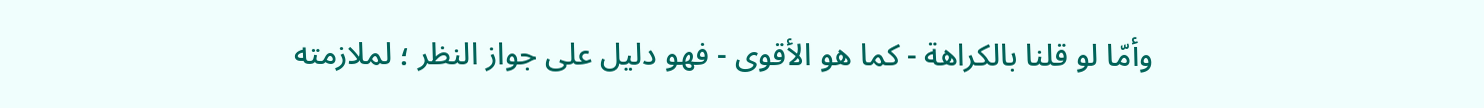وأمّا لو قلنا بالكراهة - كما هو الأقوى - فهو دليل على جواز النظر ؛ لملازمته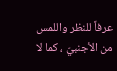عرفاً للنظر واللمس من الأجنبيّ ، كما لا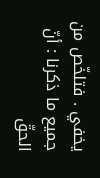يخفي . فتلخّص من جميع ما ذكرنا : أنّ الحقّ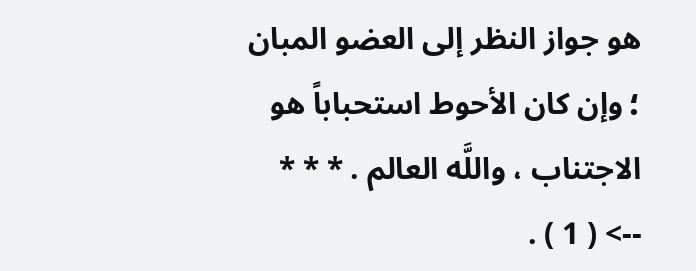هو جواز النظر إلى العضو المبان ؛ وإن كان الأحوط استحباباً هو الاجتناب ، واللَّه العالم . * * *
--> ( 1 ) .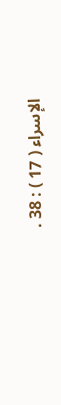الإسراء ( 17 ) : 38 .